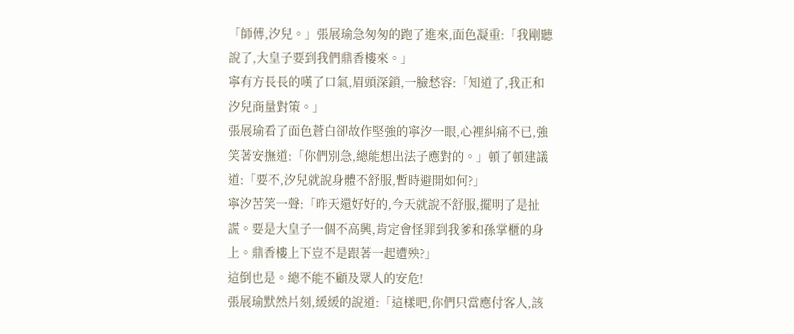「師傅,汐兒。」張展瑜急匆匆的跑了進來,面色凝重:「我剛聽說了,大皇子要到我們鼎香樓來。」
寧有方長長的嘆了口氣,眉頭深鎖,一臉愁容:「知道了,我正和汐兒商量對策。」
張展瑜看了面色蒼白卻故作堅強的寧汐一眼,心裡糾痛不已,強笑著安撫道:「你們別急,總能想出法子應對的。」頓了頓建議道:「要不,汐兒就說身體不舒服,暫時避開如何?」
寧汐苦笑一聲:「昨天還好好的,今天就說不舒服,擺明了是扯謊。要是大皇子一個不高興,肯定會怪罪到我爹和孫掌櫃的身上。鼎香樓上下豈不是跟著一起遭殃?」
這倒也是。總不能不顧及眾人的安危!
張展瑜默然片刻,緩緩的說道:「這樣吧,你們只當應付客人,該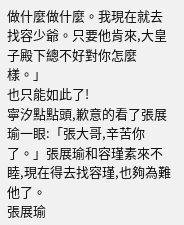做什麼做什麼。我現在就去找容少爺。只要他肯來,大皇子殿下總不好對你怎麼樣。」
也只能如此了!
寧汐點點頭,歉意的看了張展瑜一眼:「張大哥,辛苦你了。」張展瑜和容瑾素來不睦,現在得去找容瑾,也夠為難他了。
張展瑜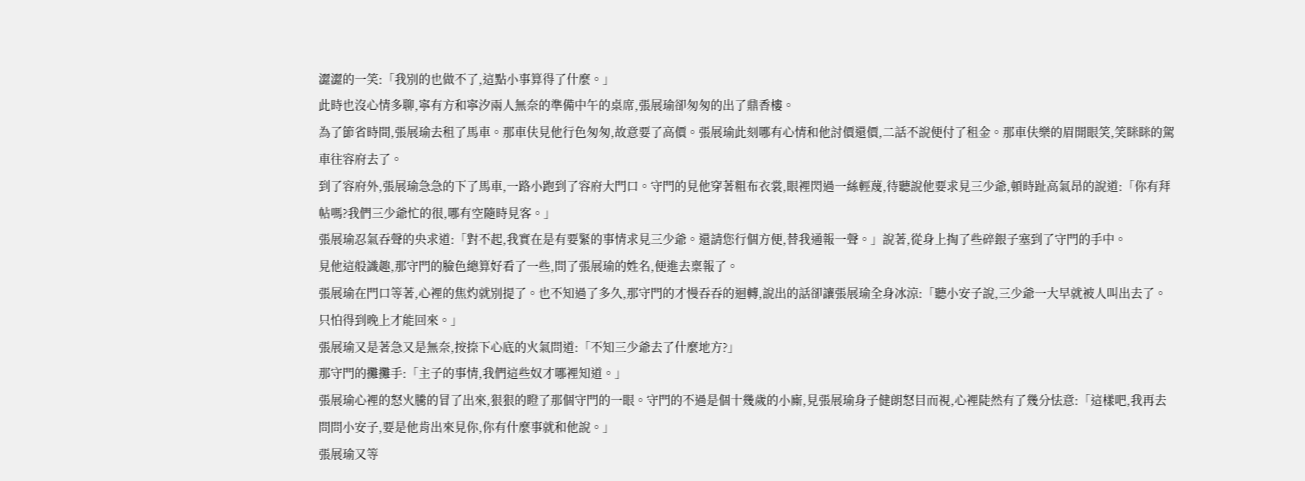澀澀的一笑:「我別的也做不了,這點小事算得了什麼。」
此時也沒心情多聊,寧有方和寧汐兩人無奈的準備中午的桌席,張展瑜卻匆匆的出了鼎香樓。
為了節省時間,張展瑜去租了馬車。那車伕見他行色匆匆,故意要了高價。張展瑜此刻哪有心情和他討價還價,二話不說便付了租金。那車伕樂的眉開眼笑,笑眯眯的駕車往容府去了。
到了容府外,張展瑜急急的下了馬車,一路小跑到了容府大門口。守門的見他穿著粗布衣裳,眼裡閃過一絲輕蔑,待聽說他要求見三少爺,頓時趾高氣昂的說道:「你有拜帖嗎?我們三少爺忙的很,哪有空隨時見客。」
張展瑜忍氣吞聲的央求道:「對不起,我實在是有要緊的事情求見三少爺。還請您行個方便,替我通報一聲。」說著,從身上掏了些碎銀子塞到了守門的手中。
見他這般識趣,那守門的臉色總算好看了一些,問了張展瑜的姓名,便進去稟報了。
張展瑜在門口等著,心裡的焦灼就別提了。也不知過了多久,那守門的才慢吞吞的迴轉,說出的話卻讓張展瑜全身冰涼:「聽小安子說,三少爺一大早就被人叫出去了。只怕得到晚上才能回來。」
張展瑜又是著急又是無奈,按捺下心底的火氣問道:「不知三少爺去了什麼地方?」
那守門的攤攤手:「主子的事情,我們這些奴才哪裡知道。」
張展瑜心裡的怒火騰的冒了出來,狠狠的瞪了那個守門的一眼。守門的不過是個十幾歲的小廝,見張展瑜身子健朗怒目而視,心裡陡然有了幾分怯意:「這樣吧,我再去問問小安子,要是他肯出來見你,你有什麼事就和他說。」
張展瑜又等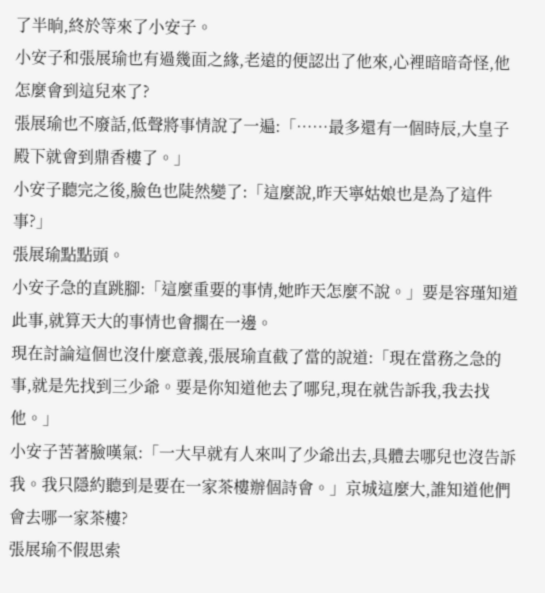了半晌,終於等來了小安子。
小安子和張展瑜也有過幾面之緣,老遠的便認出了他來,心裡暗暗奇怪,他怎麼會到這兒來了?
張展瑜也不廢話,低聲將事情說了一遍:「……最多還有一個時辰,大皇子殿下就會到鼎香樓了。」
小安子聽完之後,臉色也陡然變了:「這麼說,昨天寧姑娘也是為了這件事?」
張展瑜點點頭。
小安子急的直跳腳:「這麼重要的事情,她昨天怎麼不說。」要是容瑾知道此事,就算天大的事情也會擱在一邊。
現在討論這個也沒什麼意義,張展瑜直截了當的說道:「現在當務之急的事,就是先找到三少爺。要是你知道他去了哪兒,現在就告訴我,我去找他。」
小安子苦著臉嘆氣:「一大早就有人來叫了少爺出去,具體去哪兒也沒告訴我。我只隱約聽到是要在一家茶樓辦個詩會。」京城這麼大,誰知道他們會去哪一家茶樓?
張展瑜不假思索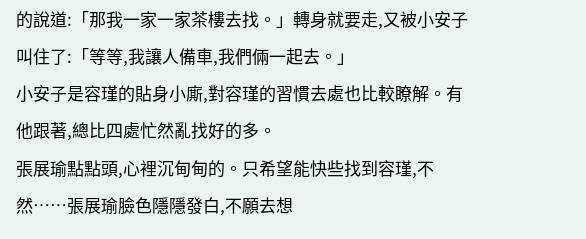的說道:「那我一家一家茶樓去找。」轉身就要走,又被小安子叫住了:「等等,我讓人備車,我們倆一起去。」
小安子是容瑾的貼身小廝,對容瑾的習慣去處也比較瞭解。有他跟著,總比四處忙然亂找好的多。
張展瑜點點頭,心裡沉甸甸的。只希望能快些找到容瑾,不然……張展瑜臉色隱隱發白,不願去想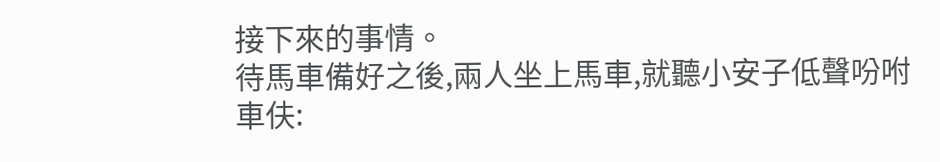接下來的事情。
待馬車備好之後,兩人坐上馬車,就聽小安子低聲吩咐車伕: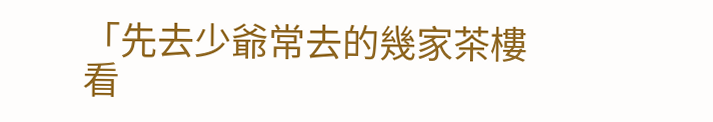「先去少爺常去的幾家茶樓看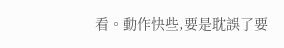看。動作快些,要是耽誤了要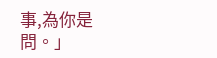事,為你是問。」